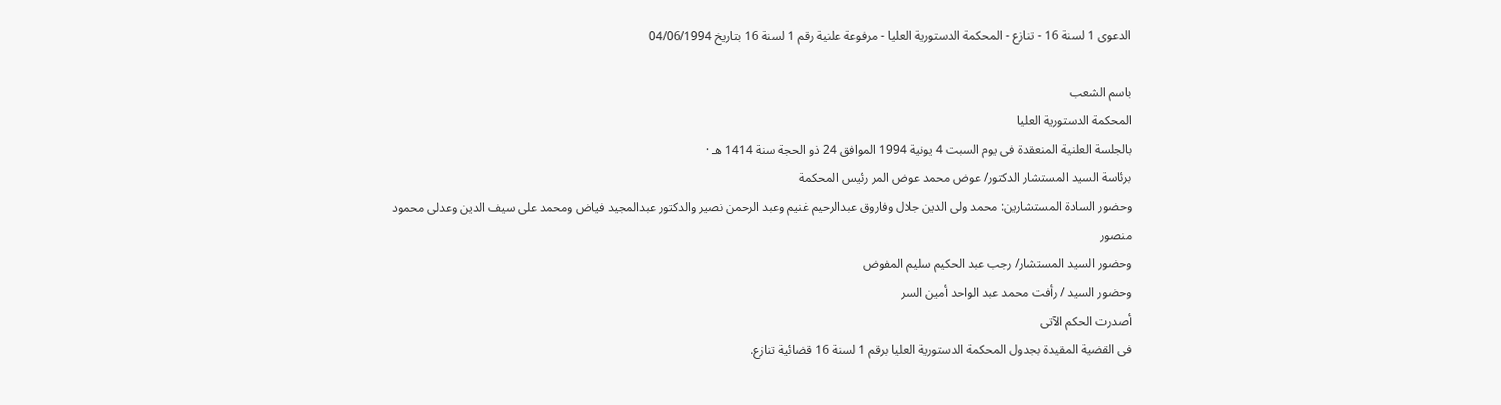الدعوى 1 لسنة 16 - تنازع - المحكمة الدستورية العليا - مرفوعة علنية رقم 1 لسنة 16 بتاريخ 04/06/1994

باسم الشعب
المحكمة الدستورية العليا
بالجلسة العلنية المنعقدة فى يوم السبت 4 يونية 1994 الموافق 24 ذو الحجة سنة 1414 هـ ·
برئاسة السيد المستشار الدكتور/ عوض محمد عوض المر رئيس المحكمة
وحضور السادة المستشارين: محمد ولى الدين جلال وفاروق عبدالرحيم غنيم وعبد الرحمن نصير والدكتور عبدالمجيد فياض ومحمد على سيف الدين وعدلى محمود منصور
وحضور السيد المستشار/ رجب عبد الحكيم سليم المفوض
وحضور السيد / رأفت محمد عبد الواحد أمين السر
أصدرت الحكم الآتى
فى القضية المقيدة بجدول المحكمة الدستورية العليا برقم 1 لسنة 16 قضائية تنازع.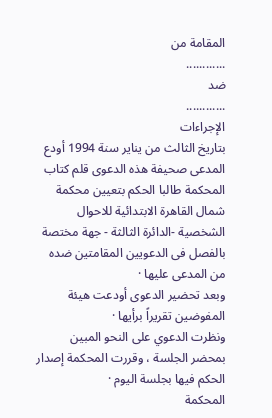المقامة من
............
ضد
............
الإجراءات
بتاريخ الثالث من يناير سنة 1994 أودع المدعى صحيفة هذه الدعوى قلم كتاب المحكمة طالبا الحكم بتعيين محكمة شمال القاهرة الابتدائية للاحوال الشخصية -الدائرة الثالثة - جهة مختصة بالفصل فى الدعويين المقامتين ضده من المدعى عليها ·
وبعد تحضير الدعوى أودعت هيئة المفوضين تقريراً برأيها ·
ونظرت الدعوي على النحو المبين بمحضر الجلسة ، وقررت المحكمة إصدار الحكم فيها بجلسة اليوم ·
المحكمة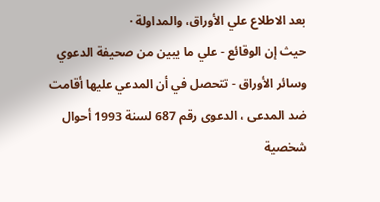بعد الاطلاع علي الأوراق، والمداولة ·
حيث إن الوقائع - علي ما يبين من صحيفة الدعوي وسائر الأوراق - تتحصل في أن المدعي عليها أقامت ضد المدعى ، الدعوى رقم 687 لسنة 1993 أحوال شخصية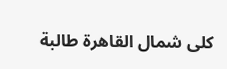كلى شمال القاهرة طالبة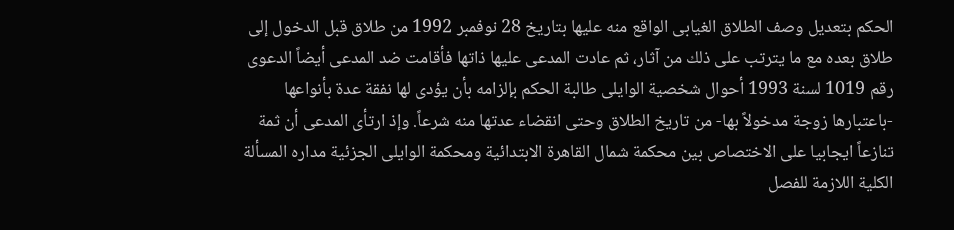الحكم بتعديل وصف الطلاق الغيابى الواقع منه عليها بتاريخ 28 نوفمبر 1992 من طلاق قبل الدخول إلى طلاق بعده مع ما يترتب على ذلك من آثار، ثم عادت المدعى عليها ذاتها فأقامت ضد المدعى أيضاً الدعوى رقم 1019 لسنة 1993 أحوال شخصية الوايلى طالبة الحكم بإلزامه بأن يؤدى لها نفقة عدة بأنواعها -باعتبارها زوجة مدخولاً بها- من تاريخ الطلاق وحتى انقضاء عدتها منه شرعاً. وإذ ارتأى المدعى أن ثمة تنازعاً ايجابيا على الاختصاص بين محكمة شمال القاهرة الابتدائية ومحكمة الوايلى الجزئية مداره المسألة الكلية اللازمة للفصل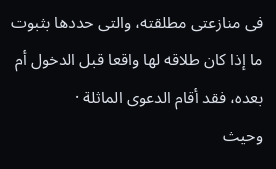فى منازعتى مطلقته، والتى حددها بثبوت ما إذا كان طلاقه لها واقعا قبل الدخول أم بعده، فقد أقام الدعوى الماثلة ·
وحيث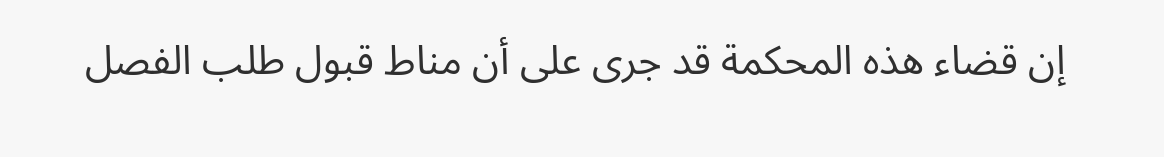إن قضاء هذه المحكمة قد جرى على أن مناط قبول طلب الفصل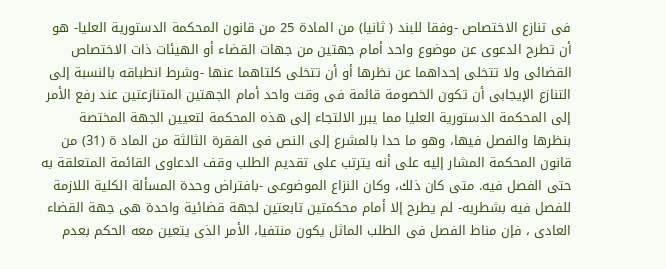فى تنازع الاختصاص -وفقا للبند ( ثانيا) من المادة 25 من قانون المحكمة الدستورية العليا- هو أن تطرح الدعوى عن موضوع واحد أمام جهتين من جهات القضاء أو الهيئات ذات الاختصاص القضائى ولا تتخلى إحداهما عن نظرها أو أن تتخلى كلتاهما عنها -وشرط انطباقه بالنسبة إلى التنازع الإيجابى أن تكون الخصومة قائمة فى وقت واحد أمام الجهتين المتنازعتين عند رفع الأمر إلى المحكمة الدستورية العليا مما يبرر الالتجاء إلى هذه المحكمة لتعيين الجهة المختصة بنظرها والفصل فيها، وهو ما حدا بالمشرع إلى النص فى الفقرة الثالثة من الماد ة (31) من قانون المحكمة المشار إليه على أنه يترتب على تقديم الطلب وقف الدعاوى القائمة المتعلقة به حتى الفصل فيه. متى كان ذلك، وكان النزاع الموضوعى -بافتراض وحدة المسألة الكلية اللازمة للفصل فيه بشطريه- لم يطرح إلا أمام محكمتين تابعتين لجهة قضائية واحدة هى جهة القضاء العادى ، فإن مناط الفصل فى الطلب الماثل يكون منتفيا، الأمر الذى يتعين معه الحكم بعدم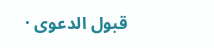قبول الدعوى ·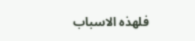فلهذه الاسباب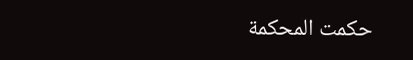حكمت المحكمة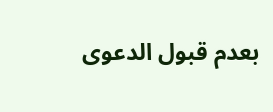بعدم قبول الدعوى